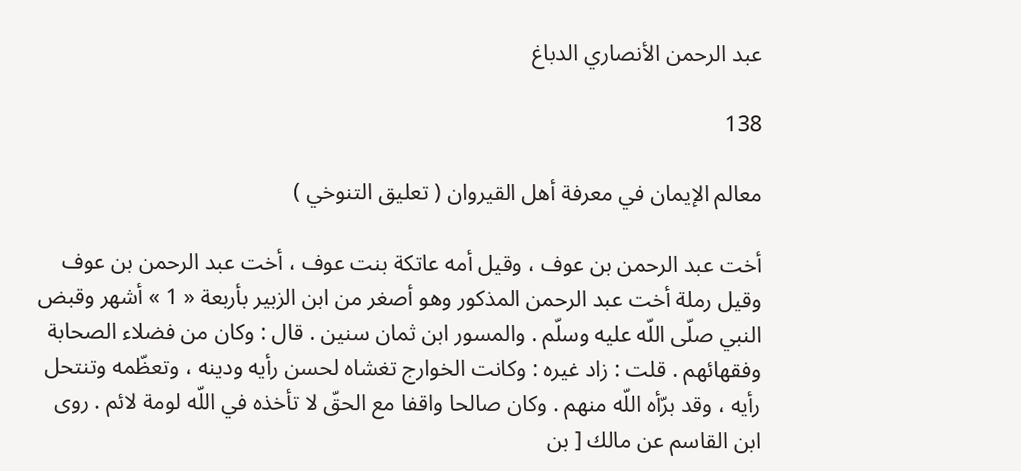عبد الرحمن الأنصاري الدباغ

138

معالم الإيمان في معرفة أهل القيروان ( تعليق التنوخي )

أخت عبد الرحمن بن عوف ، وقيل أمه عاتكة بنت عوف ، أخت عبد الرحمن بن عوف وقيل رملة أخت عبد الرحمن المذكور وهو أصغر من ابن الزبير بأربعة « 1 » أشهر وقبض النبي صلّى اللّه عليه وسلّم . والمسور ابن ثمان سنين . قال : وكان من فضلاء الصحابة وفقهائهم . قلت : زاد غيره : وكانت الخوارج تغشاه لحسن رأيه ودينه ، وتعظّمه وتنتحل رأيه ، وقد برّأه اللّه منهم . وكان صالحا واقفا مع الحقّ لا تأخذه في اللّه لومة لائم . روى ابن القاسم عن مالك [ بن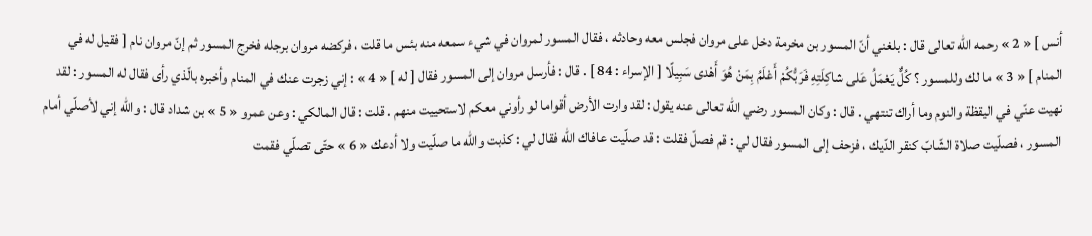أنس ] « 2 » رحمه اللّه تعالى قال : بلغني أنّ المسور بن مخرمة دخل على مروان فجلس معه وحادثه ، فقال المسور لمروان في شيء سمعه منه بئس ما قلت ، فركضه مروان برجله فخرج المسور ثم إنّ مروان نام [ فقيل له في المنام ] « 3 » ما لك وللمسور ؟ كُلٌّ يَعْمَلُ عَلى شاكِلَتِهِ فَرَبُّكُمْ أَعْلَمُ بِمَنْ هُوَ أَهْدى سَبِيلًا [ الإسراء : 84 ] . قال : فأرسل مروان إلى المسور فقال [ له ] « 4 » : إني زجرت عنك في المنام وأخبره بالّذي رأى فقال له المسور : لقد نهيت عنّي في اليقظة والنوم وما أراك تنتهي . قال : وكان المسور رضي اللّه تعالى عنه يقول : لقد وارت الأرض أقواما لو رأوني معكم لاستحييت منهم . قلت : قال المالكي : وعن عمرو « 5 » بن شداد قال : واللّه إني لأصلّي أمام المسور ، فصلّيت صلاة الشّابّ كنقر الدّيك ، فزحف إلى المسور فقال لي : قم فصلّ فقلت : قد صلّيت عافاك اللّه فقال لي : كذبت واللّه ما صلّيت ولا أدعك « 6 » حتّى تصلّي فقمت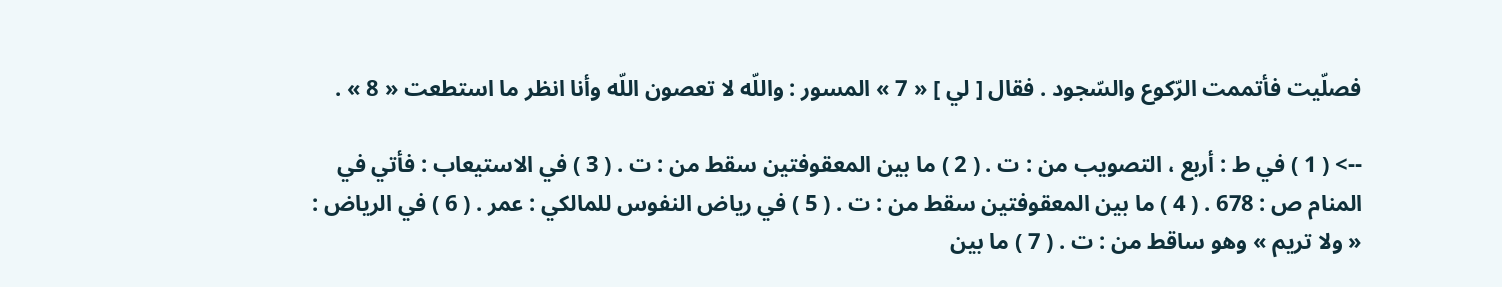فصلّيت فأتممت الرّكوع والسّجود . فقال [ لي ] « 7 » المسور : واللّه لا تعصون اللّه وأنا انظر ما استطعت « 8 » .

--> ( 1 ) في ط : أربع ، التصويب من : ت . ( 2 ) ما بين المعقوفتين سقط من : ت . ( 3 ) في الاستيعاب : فأتي في المنام ص : 678 . ( 4 ) ما بين المعقوفتين سقط من : ت . ( 5 ) في رياض النفوس للمالكي : عمر . ( 6 ) في الرياض : « ولا تريم » وهو ساقط من : ت . ( 7 ) ما بين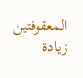المعقوفتين زيادة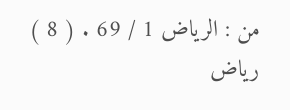من : الرياض 1 / 69 . ( 8 ) رياض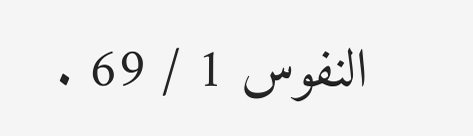النفوس 1 / 69 .